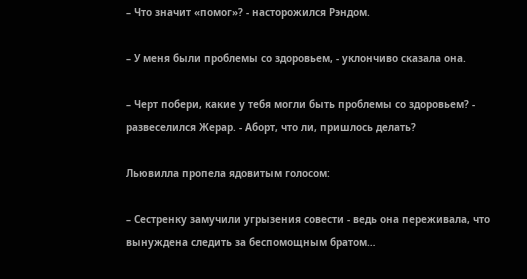– Что значит «помог»? - насторожился Рэндом.

– У меня были проблемы со здоровьем, - уклончиво сказала она.

– Черт побери, какие у тебя могли быть проблемы со здоровьем? - развеселился Жерар. - Аборт, что ли, пришлось делать?

Льювилла пропела ядовитым голосом:

– Сестренку замучили угрызения совести - ведь она переживала, что вынуждена следить за беспомощным братом…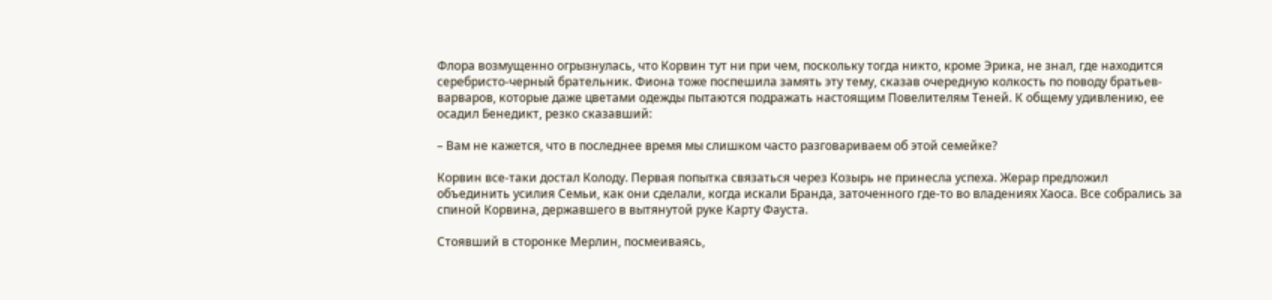Флора возмущенно огрызнулась, что Корвин тут ни при чем, поскольку тогда никто, кроме Эрика, не знал, где находится серебристо-черный брательник. Фиона тоже поспешила замять эту тему, сказав очередную колкость по поводу братьев-варваров, которые даже цветами одежды пытаются подражать настоящим Повелителям Теней. К общему удивлению, ее осадил Бенедикт, резко сказавший:

– Вам не кажется, что в последнее время мы слишком часто разговариваем об этой семейке?

Корвин все-таки достал Колоду. Первая попытка связаться через Козырь не принесла успеха. Жерар предложил объединить усилия Семьи, как они сделали, когда искали Бранда, заточенного где-то во владениях Хаоса. Все собрались за спиной Корвина, державшего в вытянутой руке Карту Фауста.

Стоявший в сторонке Мерлин, посмеиваясь,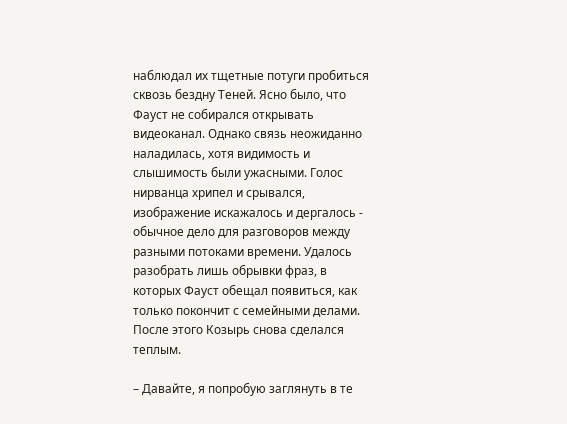наблюдал их тщетные потуги пробиться сквозь бездну Теней. Ясно было, что Фауст не собирался открывать видеоканал. Однако связь неожиданно наладилась, хотя видимость и слышимость были ужасными. Голос нирванца хрипел и срывался, изображение искажалось и дергалось - обычное дело для разговоров между разными потоками времени. Удалось разобрать лишь обрывки фраз, в которых Фауст обещал появиться, как только покончит с семейными делами. После этого Козырь снова сделался теплым.

– Давайте, я попробую заглянуть в те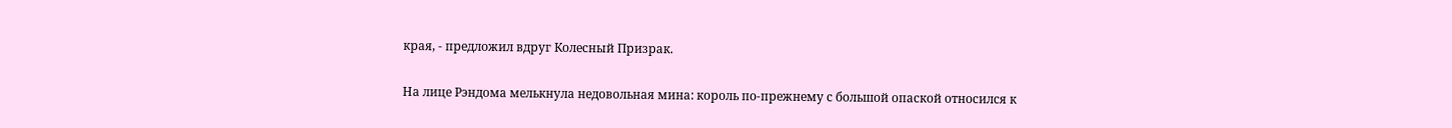края, - предложил вдруг Колесный Призрак.

На лице Рэндома мелькнула недовольная мина: король по-прежнему с большой опаской относился к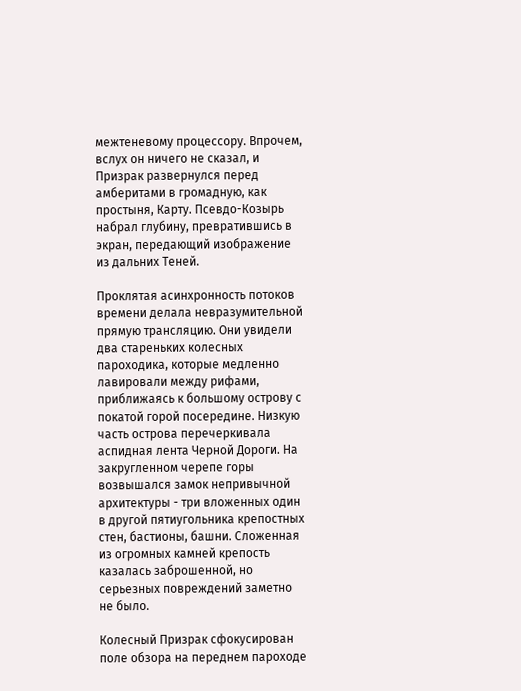межтеневому процессору. Впрочем, вслух он ничего не сказал, и Призрак развернулся перед амберитами в громадную, как простыня, Карту. Псевдо-Козырь набрал глубину, превратившись в экран, передающий изображение из дальних Теней.

Проклятая асинхронность потоков времени делала невразумительной прямую трансляцию. Они увидели два стареньких колесных пароходика, которые медленно лавировали между рифами, приближаясь к большому острову с покатой горой посередине. Низкую часть острова перечеркивала аспидная лента Черной Дороги. На закругленном черепе горы возвышался замок непривычной архитектуры - три вложенных один в другой пятиугольника крепостных стен, бастионы, башни. Сложенная из огромных камней крепость казалась заброшенной, но серьезных повреждений заметно не было.

Колесный Призрак сфокусирован поле обзора на переднем пароходе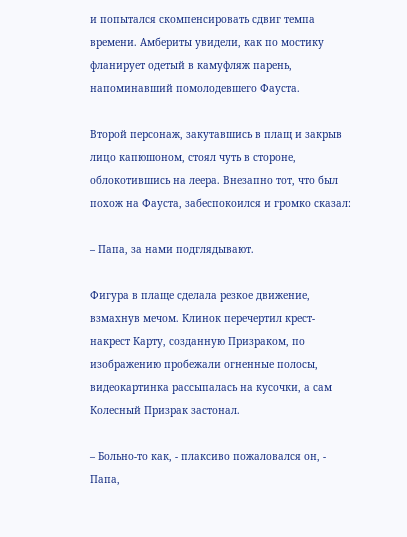и попытался скомпенсировать сдвиг темпа времени. Амбериты увидели, как по мостику фланирует одетый в камуфляж парень, напоминавший помолодевшего Фауста.

Второй персонаж, закутавшись в плащ и закрыв лицо капюшоном, стоял чуть в стороне, облокотившись на леера. Внезапно тот, что был похож на Фауста, забеспокоился и громко сказал:

– Папа, за нами подглядывают.

Фигура в плаще сделала резкое движение, взмахнув мечом. Клинок перечертил крест-накрест Карту, созданную Призраком, по изображению пробежали огненные полосы, видеокартинка рассыпалась на кусочки, а сам Колесный Призрак застонал.

– Больно-то как, - плаксиво пожаловался он, - Папа,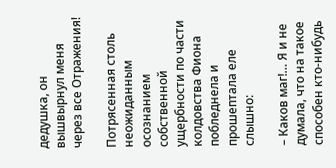дедушка, он вышвырнул меня через все Отражения!

Потрясенная столь неожиданным осознанием собственной ущербности по части колдовства Фиона побледнела и прошептала еле слышно:

– Каков маг!… Я и не думала, что на такое способен кто-нибудь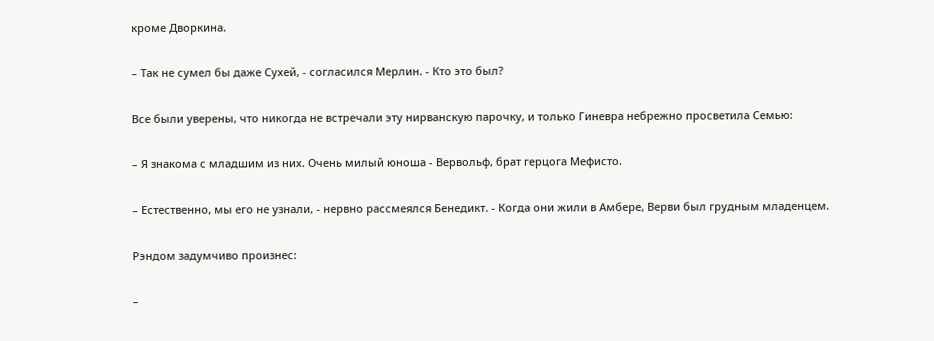кроме Дворкина.

– Так не сумел бы даже Сухей, - согласился Мерлин. - Кто это был?

Все были уверены, что никогда не встречали эту нирванскую парочку, и только Гиневра небрежно просветила Семью:

– Я знакома с младшим из них. Очень милый юноша - Вервольф, брат герцога Мефисто.

– Естественно, мы его не узнали, - нервно рассмеялся Бенедикт. - Когда они жили в Амбере, Верви был грудным младенцем.

Рэндом задумчиво произнес:

–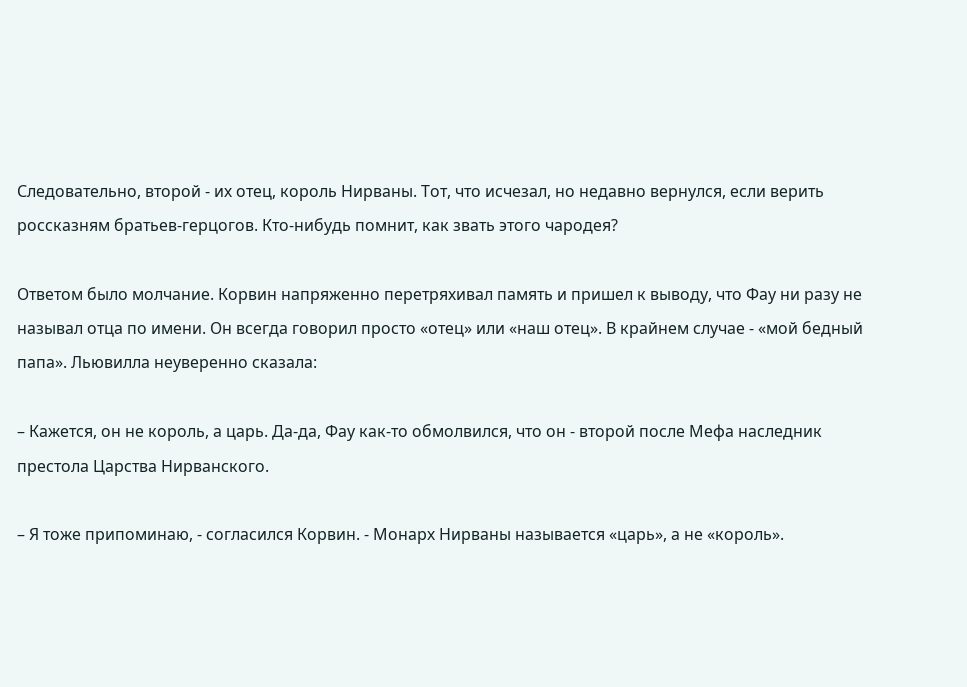Следовательно, второй - их отец, король Нирваны. Тот, что исчезал, но недавно вернулся, если верить россказням братьев-герцогов. Кто-нибудь помнит, как звать этого чародея?

Ответом было молчание. Корвин напряженно перетряхивал память и пришел к выводу, что Фау ни разу не называл отца по имени. Он всегда говорил просто «отец» или «наш отец». В крайнем случае - «мой бедный папа». Льювилла неуверенно сказала:

– Кажется, он не король, а царь. Да-да, Фау как-то обмолвился, что он - второй после Мефа наследник престола Царства Нирванского.

– Я тоже припоминаю, - согласился Корвин. - Монарх Нирваны называется «царь», а не «король».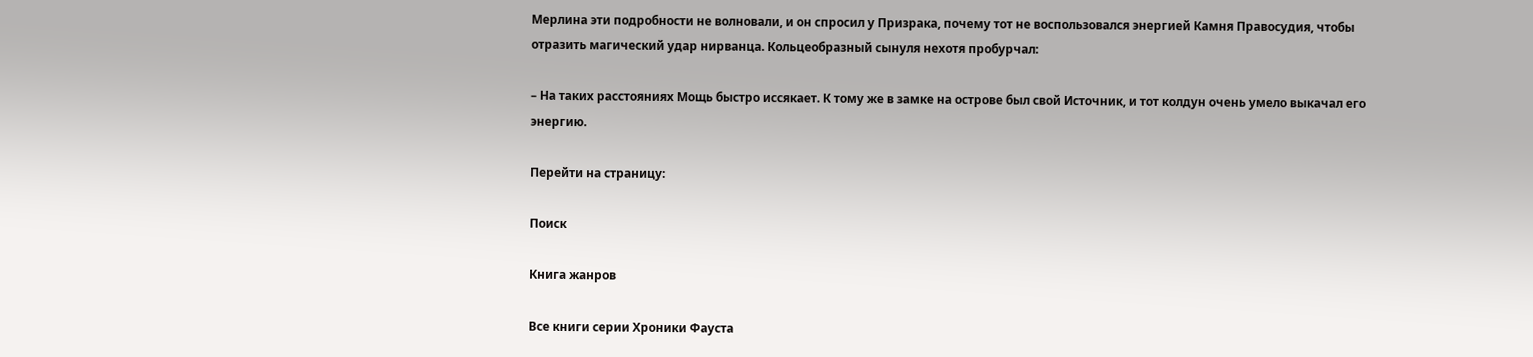Мерлина эти подробности не волновали, и он спросил у Призрака, почему тот не воспользовался энергией Камня Правосудия, чтобы отразить магический удар нирванца. Кольцеобразный сынуля нехотя пробурчал:

– На таких расстояниях Мощь быстро иссякает. К тому же в замке на острове был свой Источник, и тот колдун очень умело выкачал его энергию.

Перейти на страницу:

Поиск

Книга жанров

Все книги серии Хроники Фауста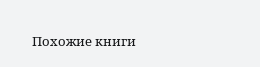Похожие книги